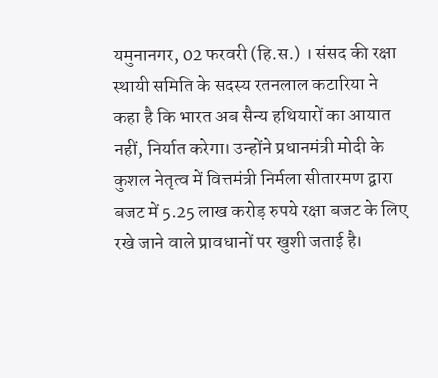यमुनानगर, 02 फरवरी (हि.स.) । संसद की रक्षा स्थायी समिति के सदस्य रतनलाल कटारिया ने कहा है कि भारत अब सैन्य हथियारों का आयात नहीं, निर्यात करेगा। उन्होंने प्रधानमंत्री मोदी के कुशल नेतृत्व में वित्तमंत्री निर्मला सीतारमण द्वारा बजट में 5.25 लाख करोड़ रुपये रक्षा बजट के लिए रखे जाने वाले प्रावधानों पर खुशी जताई है।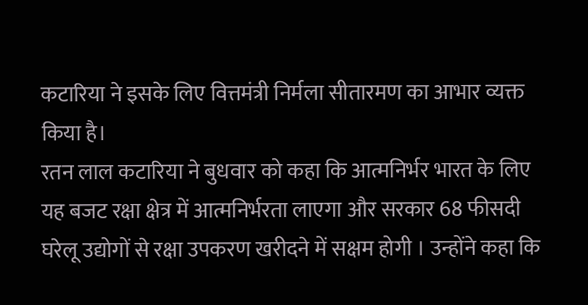कटारिया ने इसके लिए वित्तमंत्री निर्मला सीतारमण का आभार व्यक्त किया है।
रतन लाल कटारिया ने बुधवार को कहा कि आत्मनिर्भर भारत के लिए यह बजट रक्षा क्षेत्र में आत्मनिर्भरता लाएगा और सरकार 68 फीसदी घरेलू उद्योगों से रक्षा उपकरण खरीदने में सक्षम होगी । उन्होंने कहा कि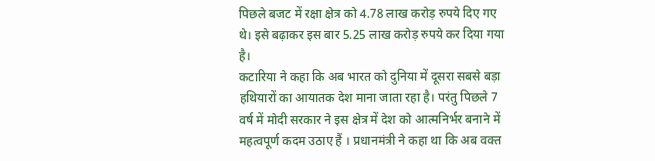पिछले बजट में रक्षा क्षेत्र को 4.78 लाख करोड़ रुपये दिए गए थे। इसे बढ़ाकर इस बार 5.25 लाख करोड़ रुपये कर दिया गया है।
कटारिया ने कहा कि अब भारत को दुनिया में दूसरा सबसे बड़ा हथियारों का आयातक देश माना जाता रहा है। परंतु पिछले 7 वर्ष में मोदी सरकार ने इस क्षेत्र में देश को आत्मनिर्भर बनाने में महत्वपूर्ण कदम उठाए हैं । प्रधानमंत्री ने कहा था कि अब वक्त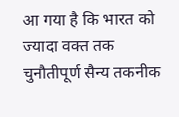आ गया है कि भारत को ज्यादा वक्त तक चुनौतीपूर्ण सैन्य तकनीक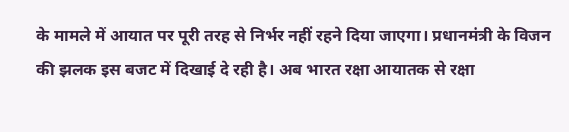के मामले में आयात पर पूरी तरह से निर्भर नहीं रहने दिया जाएगा। प्रधानमंत्री के विजन की झलक इस बजट में दिखाई दे रही है। अब भारत रक्षा आयातक से रक्षा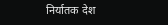निर्यातक देश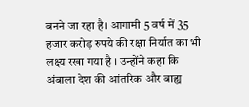बनने जा रहा है। आगामी 5 वर्ष में 35 हजार करोड़ रुपये की रक्षा निर्यात का भी लक्ष्य रखा गया है । उन्होंने कहा कि अंबाला देश की आंतरिक और बाह्य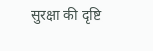सुरक्षा की दृष्टि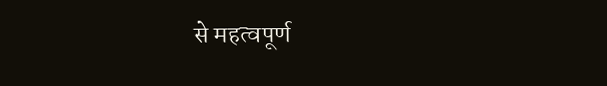से महत्वपूर्ण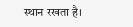स्थान रखता है।